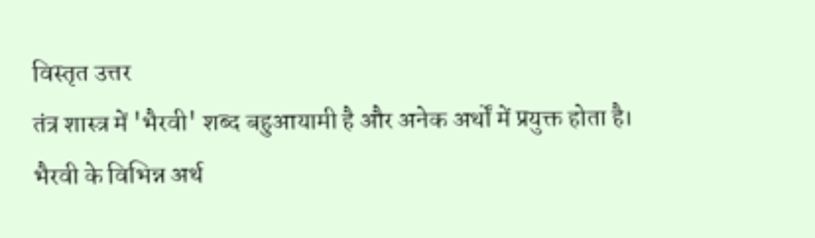विस्तृत उत्तर
तंत्र शास्त्र में 'भैरवी' शब्द बहुआयामी है और अनेक अर्थों में प्रयुक्त होता है।
भैरवी के विभिन्न अर्थ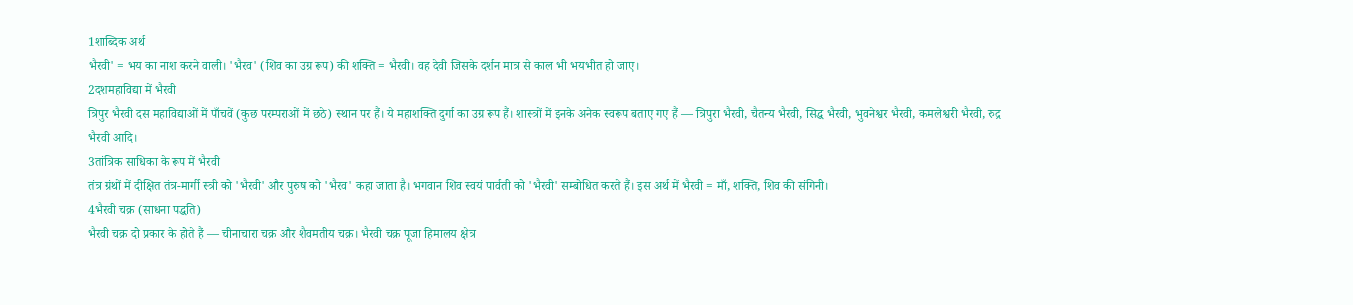1शाब्दिक अर्थ
भैरवी' = भय का नाश करने वाली। 'भैरव' (शिव का उग्र रूप) की शक्ति = भैरवी। वह देवी जिसके दर्शन मात्र से काल भी भयभीत हो जाए।
2दशमहाविद्या में भैरवी
त्रिपुर भैरवी दस महाविद्याओं में पाँचवें (कुछ परम्पराओं में छठे) स्थान पर हैं। ये महाशक्ति दुर्गा का उग्र रूप हैं। शास्त्रों में इनके अनेक स्वरूप बताए गए हैं — त्रिपुरा भैरवी, चैतन्य भैरवी, सिद्ध भैरवी, भुवनेश्वर भैरवी, कमलेश्वरी भैरवी, रुद्र भैरवी आदि।
3तांत्रिक साधिका के रूप में भैरवी
तंत्र ग्रंथों में दीक्षित तंत्र-मार्गी स्त्री को 'भैरवी' और पुरुष को 'भैरव' कहा जाता है। भगवान शिव स्वयं पार्वती को 'भैरवी' सम्बोधित करते हैं। इस अर्थ में भैरवी = माँ, शक्ति, शिव की संगिनी।
4भैरवी चक्र (साधना पद्धति)
भैरवी चक्र दो प्रकार के होते हैं — चीनाचारा चक्र और शैवमतीय चक्र। भैरवी चक्र पूजा हिमालय क्षेत्र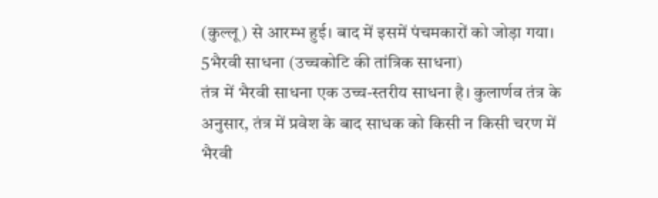(कुल्लू) से आरम्भ हुई। बाद में इसमें पंचमकारों को जोड़ा गया।
5भैरवी साधना (उच्चकोटि की तांत्रिक साधना)
तंत्र में भैरवी साधना एक उच्च-स्तरीय साधना है। कुलार्णव तंत्र के अनुसार, तंत्र में प्रवेश के बाद साधक को किसी न किसी चरण में भैरवी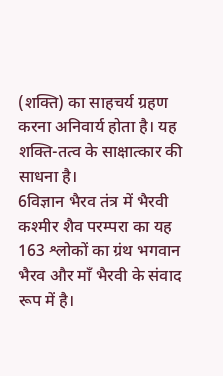(शक्ति) का साहचर्य ग्रहण करना अनिवार्य होता है। यह शक्ति-तत्व के साक्षात्कार की साधना है।
6विज्ञान भैरव तंत्र में भैरवी
कश्मीर शैव परम्परा का यह 163 श्लोकों का ग्रंथ भगवान भैरव और माँ भैरवी के संवाद रूप में है।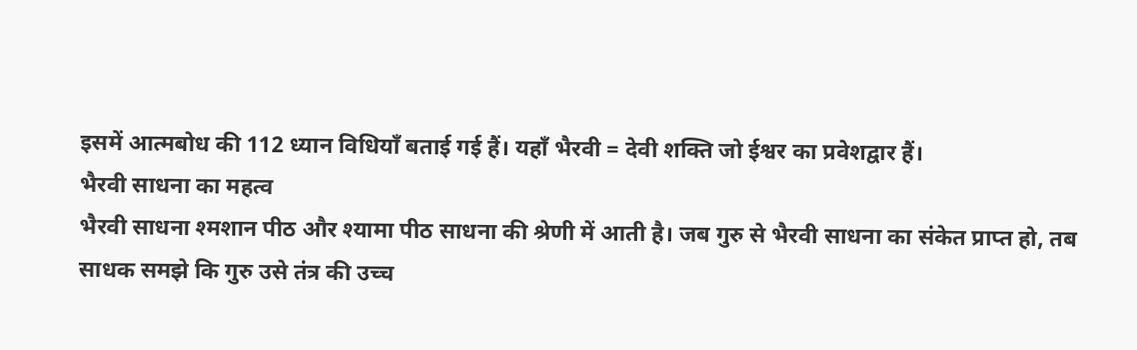इसमें आत्मबोध की 112 ध्यान विधियाँ बताई गई हैं। यहाँ भैरवी = देवी शक्ति जो ईश्वर का प्रवेशद्वार हैं।
भैरवी साधना का महत्व
भैरवी साधना श्मशान पीठ और श्यामा पीठ साधना की श्रेणी में आती है। जब गुरु से भैरवी साधना का संकेत प्राप्त हो, तब साधक समझे कि गुरु उसे तंत्र की उच्च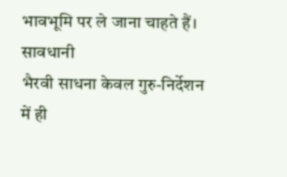भावभूमि पर ले जाना चाहते हैं।
सावधानी
भैरवी साधना केवल गुरु-निर्देशन में ही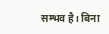सम्भव है। बिना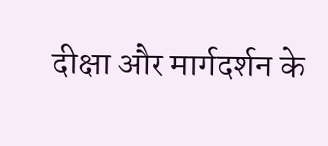दीक्षा और मार्गदर्शन के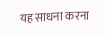यह साधना करना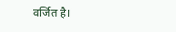वर्जित है।